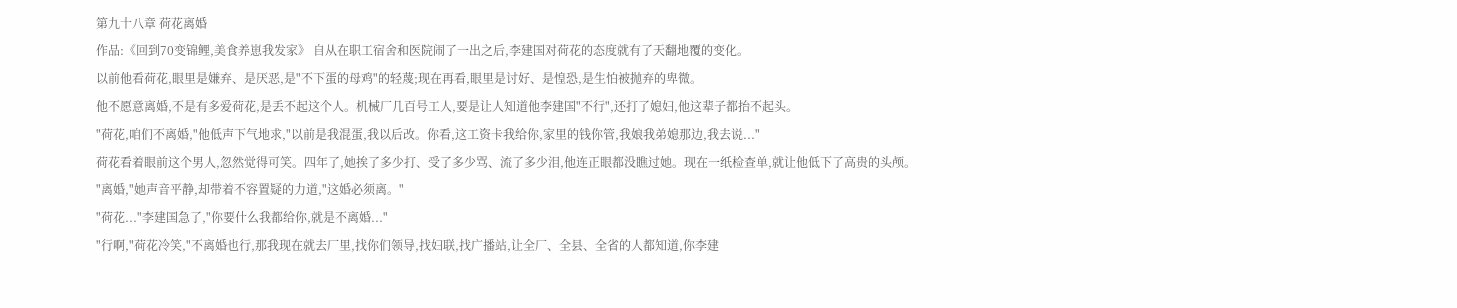第九十八章 荷花离婚
作品:《回到70变锦鲤,美食养崽我发家》 自从在职工宿舍和医院闹了一出之后,李建国对荷花的态度就有了天翻地覆的变化。
以前他看荷花,眼里是嫌弃、是厌恶,是"不下蛋的母鸡"的轻蔑;现在再看,眼里是讨好、是惶恐,是生怕被抛弃的卑微。
他不愿意离婚,不是有多爱荷花,是丢不起这个人。机械厂几百号工人,要是让人知道他李建国"不行",还打了媳妇,他这辈子都抬不起头。
"荷花,咱们不离婚,"他低声下气地求,"以前是我混蛋,我以后改。你看,这工资卡我给你,家里的钱你管,我娘我弟媳那边,我去说..."
荷花看着眼前这个男人,忽然觉得可笑。四年了,她挨了多少打、受了多少骂、流了多少泪,他连正眼都没瞧过她。现在一纸检查单,就让他低下了高贵的头颅。
"离婚,"她声音平静,却带着不容置疑的力道,"这婚必须离。"
"荷花..."李建国急了,"你要什么我都给你,就是不离婚..."
"行啊,"荷花冷笑,"不离婚也行,那我现在就去厂里,找你们领导,找妇联,找广播站,让全厂、全县、全省的人都知道,你李建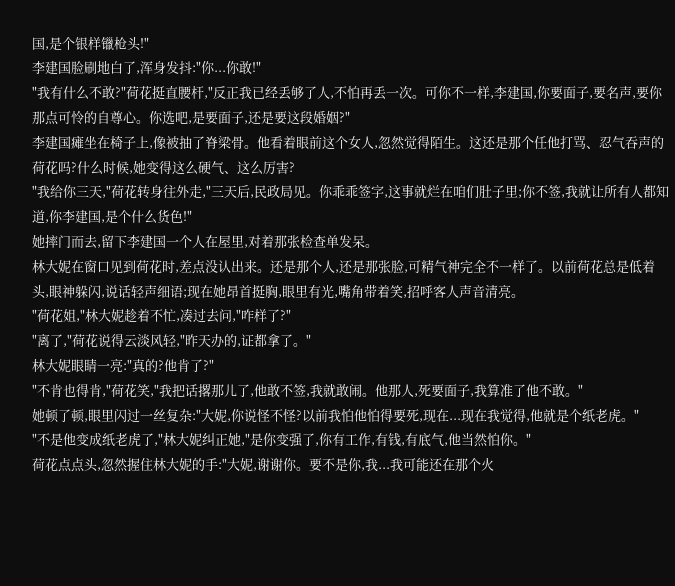国,是个银样镴枪头!"
李建国脸刷地白了,浑身发抖:"你...你敢!"
"我有什么不敢?"荷花挺直腰杆,"反正我已经丢够了人,不怕再丢一次。可你不一样,李建国,你要面子,要名声,要你那点可怜的自尊心。你选吧,是要面子,还是要这段婚姻?"
李建国瘫坐在椅子上,像被抽了脊梁骨。他看着眼前这个女人,忽然觉得陌生。这还是那个任他打骂、忍气吞声的荷花吗?什么时候,她变得这么硬气、这么厉害?
"我给你三天,"荷花转身往外走,"三天后,民政局见。你乖乖签字,这事就烂在咱们肚子里;你不签,我就让所有人都知道,你李建国,是个什么货色!"
她摔门而去,留下李建国一个人在屋里,对着那张检查单发呆。
林大妮在窗口见到荷花时,差点没认出来。还是那个人,还是那张脸,可精气神完全不一样了。以前荷花总是低着头,眼神躲闪,说话轻声细语;现在她昂首挺胸,眼里有光,嘴角带着笑,招呼客人声音清亮。
"荷花姐,"林大妮趁着不忙,凑过去问,"咋样了?"
"离了,"荷花说得云淡风轻,"昨天办的,证都拿了。"
林大妮眼睛一亮:"真的?他肯了?"
"不肯也得肯,"荷花笑,"我把话撂那儿了,他敢不签,我就敢闹。他那人,死要面子,我算准了他不敢。"
她顿了顿,眼里闪过一丝复杂:"大妮,你说怪不怪?以前我怕他怕得要死,现在...现在我觉得,他就是个纸老虎。"
"不是他变成纸老虎了,"林大妮纠正她,"是你变强了,你有工作,有钱,有底气,他当然怕你。"
荷花点点头,忽然握住林大妮的手:"大妮,谢谢你。要不是你,我...我可能还在那个火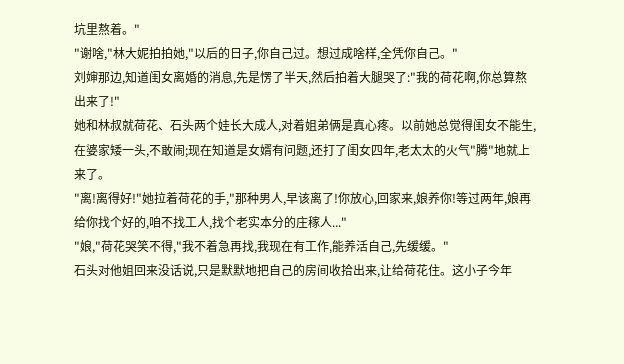坑里熬着。"
"谢啥,"林大妮拍拍她,"以后的日子,你自己过。想过成啥样,全凭你自己。"
刘婶那边,知道闺女离婚的消息,先是愣了半天,然后拍着大腿哭了:"我的荷花啊,你总算熬出来了!"
她和林叔就荷花、石头两个娃长大成人,对着姐弟俩是真心疼。以前她总觉得闺女不能生,在婆家矮一头,不敢闹;现在知道是女婿有问题,还打了闺女四年,老太太的火气"腾"地就上来了。
"离!离得好!"她拉着荷花的手,"那种男人,早该离了!你放心,回家来,娘养你!等过两年,娘再给你找个好的,咱不找工人,找个老实本分的庄稼人..."
"娘,"荷花哭笑不得,"我不着急再找,我现在有工作,能养活自己,先缓缓。"
石头对他姐回来没话说,只是默默地把自己的房间收拾出来,让给荷花住。这小子今年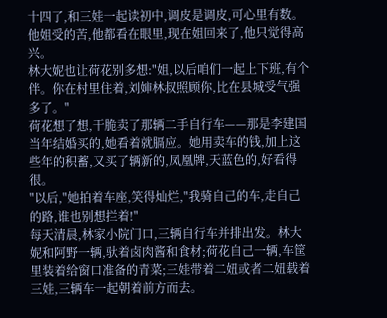十四了,和三娃一起读初中,调皮是调皮,可心里有数。他姐受的苦,他都看在眼里,现在姐回来了,他只觉得高兴。
林大妮也让荷花别多想:"姐,以后咱们一起上下班,有个伴。你在村里住着,刘婶林叔照顾你,比在县城受气强多了。"
荷花想了想,干脆卖了那辆二手自行车——那是李建国当年结婚买的,她看着就膈应。她用卖车的钱,加上这些年的积蓄,又买了辆新的,凤凰牌,天蓝色的,好看得很。
"以后,"她拍着车座,笑得灿烂,"我骑自己的车,走自己的路,谁也别想拦着!"
每天清晨,林家小院门口,三辆自行车并排出发。林大妮和阿野一辆,驮着卤肉酱和食材;荷花自己一辆,车筐里装着给窗口准备的青菜;三娃带着二妞或者二妞载着三娃,三辆车一起朝着前方而去。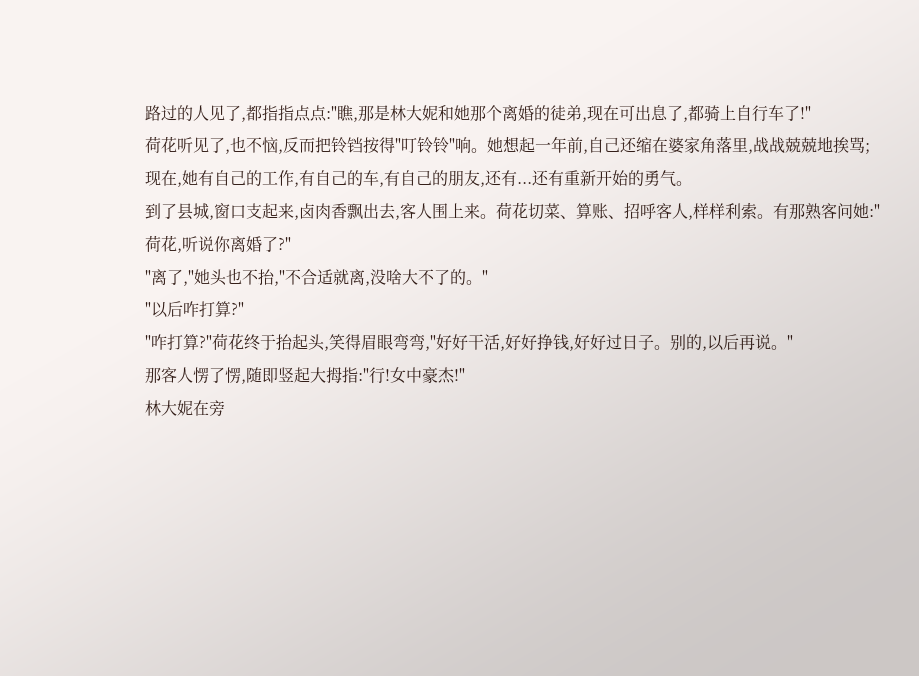路过的人见了,都指指点点:"瞧,那是林大妮和她那个离婚的徒弟,现在可出息了,都骑上自行车了!"
荷花听见了,也不恼,反而把铃铛按得"叮铃铃"响。她想起一年前,自己还缩在婆家角落里,战战兢兢地挨骂;现在,她有自己的工作,有自己的车,有自己的朋友,还有...还有重新开始的勇气。
到了县城,窗口支起来,卤肉香飘出去,客人围上来。荷花切菜、算账、招呼客人,样样利索。有那熟客问她:"荷花,听说你离婚了?"
"离了,"她头也不抬,"不合适就离,没啥大不了的。"
"以后咋打算?"
"咋打算?"荷花终于抬起头,笑得眉眼弯弯,"好好干活,好好挣钱,好好过日子。别的,以后再说。"
那客人愣了愣,随即竖起大拇指:"行!女中豪杰!"
林大妮在旁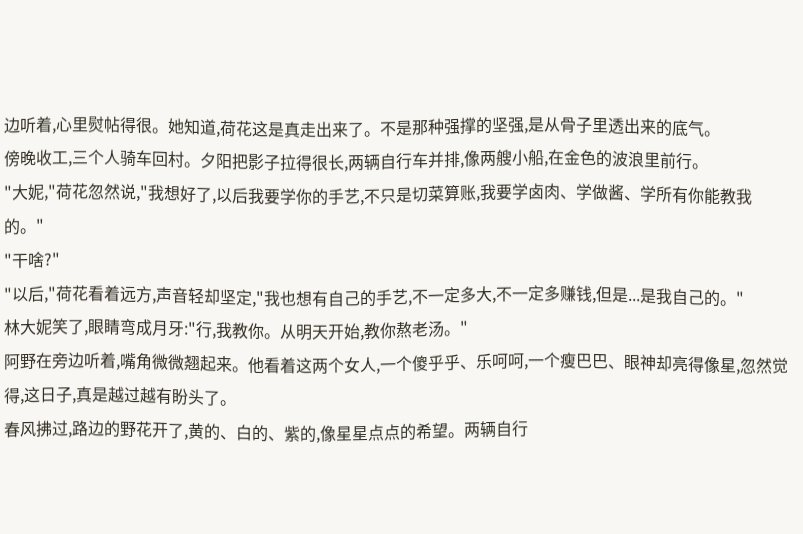边听着,心里熨帖得很。她知道,荷花这是真走出来了。不是那种强撑的坚强,是从骨子里透出来的底气。
傍晚收工,三个人骑车回村。夕阳把影子拉得很长,两辆自行车并排,像两艘小船,在金色的波浪里前行。
"大妮,"荷花忽然说,"我想好了,以后我要学你的手艺,不只是切菜算账,我要学卤肉、学做酱、学所有你能教我的。"
"干啥?"
"以后,"荷花看着远方,声音轻却坚定,"我也想有自己的手艺,不一定多大,不一定多赚钱,但是...是我自己的。"
林大妮笑了,眼睛弯成月牙:"行,我教你。从明天开始,教你熬老汤。"
阿野在旁边听着,嘴角微微翘起来。他看着这两个女人,一个傻乎乎、乐呵呵,一个瘦巴巴、眼神却亮得像星,忽然觉得,这日子,真是越过越有盼头了。
春风拂过,路边的野花开了,黄的、白的、紫的,像星星点点的希望。两辆自行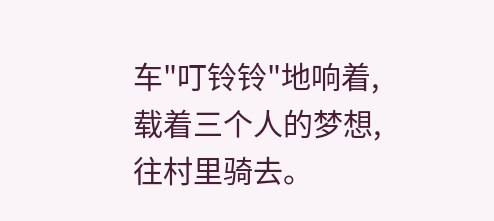车"叮铃铃"地响着,载着三个人的梦想,往村里骑去。